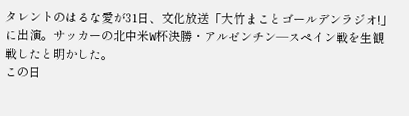タレントのはるな愛が31日、文化放送「大竹まことゴールデンラジオ!」に出演。サッカーの北中米W杯決勝・アルゼンチン―スペイン戦を生観戦したと明かした。
この日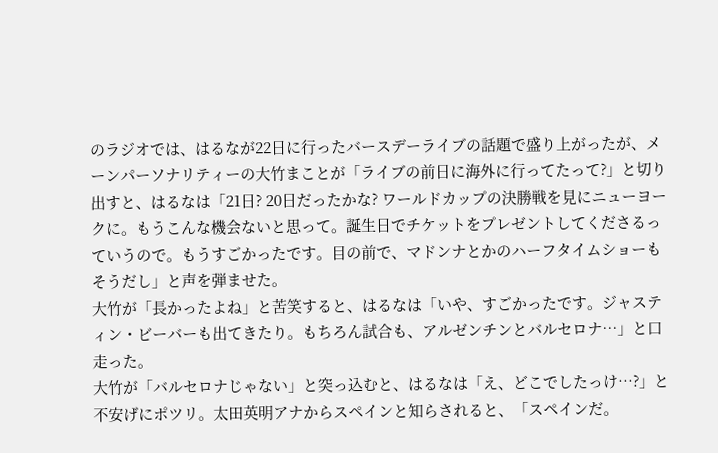のラジオでは、はるなが22日に行ったバースデーライブの話題で盛り上がったが、メーンパーソナリティーの大竹まことが「ライブの前日に海外に行ってたって?」と切り出すと、はるなは「21日? 20日だったかな? ワールドカップの決勝戦を見にニューヨークに。もうこんな機会ないと思って。誕生日でチケットをプレゼントしてくださるっていうので。もうすごかったです。目の前で、マドンナとかのハーフタイムショーもそうだし」と声を弾ませた。
大竹が「長かったよね」と苦笑すると、はるなは「いや、すごかったです。ジャスティン・ビーバーも出てきたり。もちろん試合も、アルゼンチンとバルセロナ…」と口走った。
大竹が「バルセロナじゃない」と突っ込むと、はるなは「え、どこでしたっけ…?」と不安げにポツリ。太田英明アナからスペインと知らされると、「スペインだ。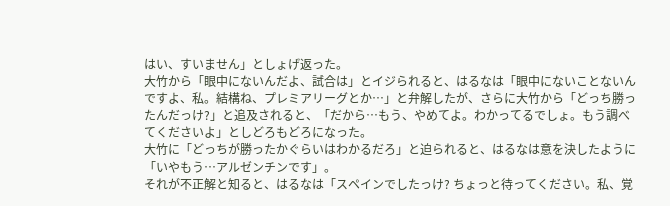はい、すいません」としょげ返った。
大竹から「眼中にないんだよ、試合は」とイジられると、はるなは「眼中にないことないんですよ、私。結構ね、プレミアリーグとか…」と弁解したが、さらに大竹から「どっち勝ったんだっけ?」と追及されると、「だから…もう、やめてよ。わかってるでしょ。もう調べてくださいよ」としどろもどろになった。
大竹に「どっちが勝ったかぐらいはわかるだろ」と迫られると、はるなは意を決したように「いやもう…アルゼンチンです」。
それが不正解と知ると、はるなは「スペインでしたっけ? ちょっと待ってください。私、覚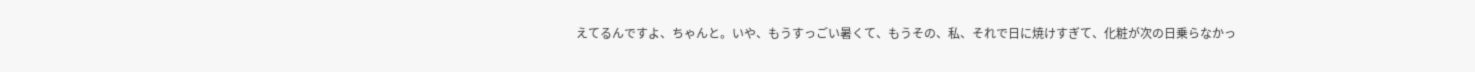えてるんですよ、ちゃんと。いや、もうすっごい暑くて、もうその、私、それで日に焼けすぎて、化粧が次の日乗らなかっ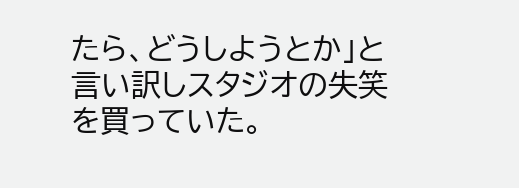たら、どうしようとか」と言い訳しスタジオの失笑を買っていた。